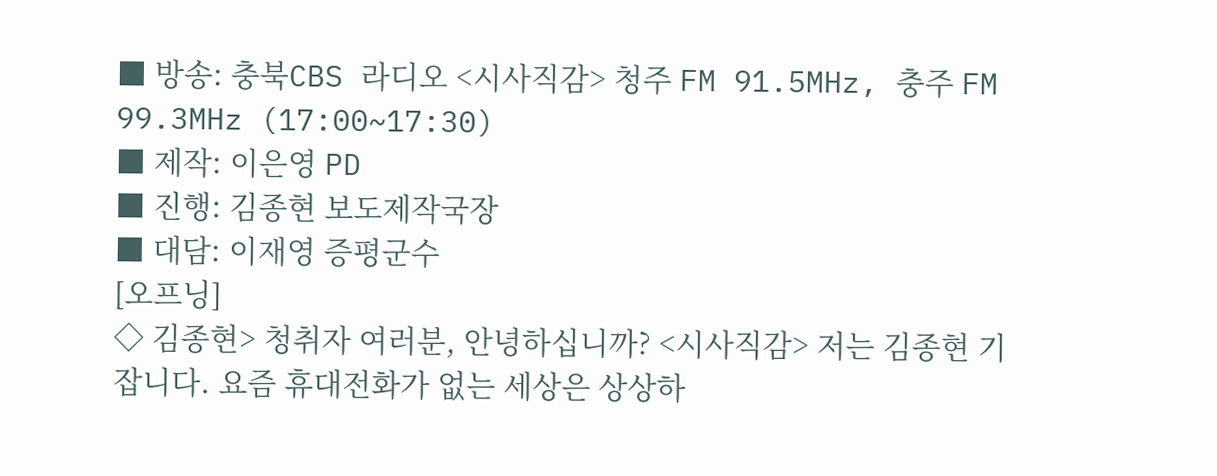■ 방송: 충북CBS 라디오 <시사직감> 청주 FM 91.5MHz, 충주 FM 99.3MHz (17:00~17:30)
■ 제작: 이은영 PD
■ 진행: 김종현 보도제작국장
■ 대담: 이재영 증평군수
[오프닝]
◇ 김종현> 청취자 여러분, 안녕하십니까? <시사직감> 저는 김종현 기잡니다. 요즘 휴대전화가 없는 세상은 상상하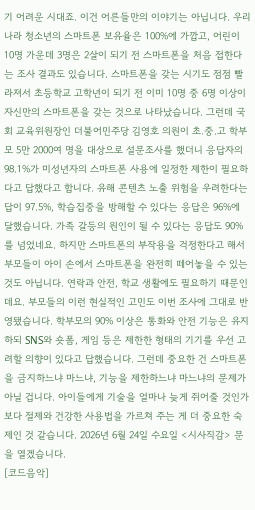기 어려운 시대죠. 이건 어른들만의 이야기는 아닙니다. 우리나라 청소년의 스마트폰 보유율은 100%에 가깝고, 어린이 10명 가운데 3명은 2살이 되기 전 스마트폰을 처음 접한다는 조사 결과도 있습니다. 스마트폰을 갖는 시기도 점점 빨라져서 초등학교 고학년이 되기 전 이미 10명 중 6명 이상이 자신만의 스마트폰을 갖는 것으로 나타났습니다. 그런데 국회 교육위원장인 더불어민주당 김영호 의원이 초.중.고 학부모 5만 2000여 명을 대상으로 설문조사를 했더니 응답자의 98.1%가 미성년자의 스마트폰 사용에 일정한 제한이 필요하다고 답했다고 합니다. 유해 콘텐츠 노출 위험을 우려한다는 답이 97.5%, 학습집중을 방해할 수 있다는 응답은 96%에 달했습니다. 가족 갈등의 원인이 될 수 있다는 응답도 90%를 넘었네요. 하지만 스마트폰의 부작용을 걱정한다고 해서 부모들이 아이 손에서 스마트폰을 완전히 떼어놓을 수 있는 것도 아닙니다. 연락과 안전, 학교 생활에도 필요하기 때문인데요. 부모들의 이런 현실적인 고민도 이번 조사에 그대로 반영됐습니다. 학부모의 90% 이상은 통화와 안전 기능은 유지하되 SNS와 숏폼, 게임 등은 제한한 형태의 기기를 우선 고려할 의향이 있다고 답했습니다. 그런데 중요한 건 스마트폰을 금지하느냐 마느냐, 기능을 제한하느냐 마느냐의 문제가 아닐 겁니다. 아이들에게 기술을 얼마나 늦게 쥐어줄 것인가 보다 절제와 건강한 사용법을 가르쳐 주는 게 더 중요한 숙제인 것 같습니다. 2026년 6월 24일 수요일 <시사직감> 문을 열겠습니다.
[코드음악]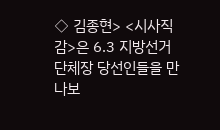◇ 김종현> <시사직감>은 6.3 지방선거 단체장 당선인들을 만나보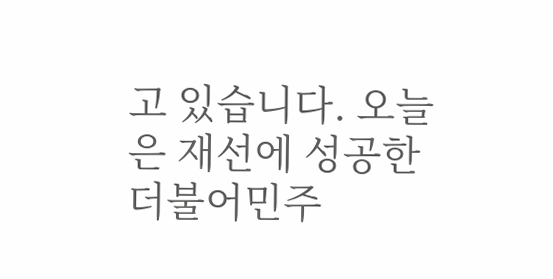고 있습니다. 오늘은 재선에 성공한 더불어민주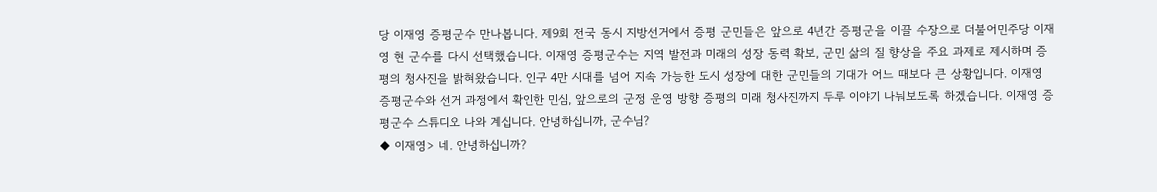당 이재영 증평군수 만나봅니다. 제9회 전국 동시 지방선거에서 증평 군민들은 앞으로 4년간 증평군을 이끌 수장으로 더불어민주당 이재영 현 군수를 다시 선택했습니다. 이재영 증평군수는 지역 발전과 미래의 성장 동력 확보, 군민 삶의 질 향상을 주요 과제로 제시하며 증평의 청사진을 밝혀왔습니다. 인구 4만 시대를 넘어 지속 가능한 도시 성장에 대한 군민들의 기대가 어느 때보다 큰 상황입니다. 이재영 증평군수와 선거 과정에서 확인한 민심, 앞으로의 군정 운영 방향 증평의 미래 청사진까지 두루 이야기 나눠보도록 하겠습니다. 이재영 증평군수 스튜디오 나와 계십니다. 안녕하십니까, 군수님?
◆ 이재영> 네. 안녕하십니까?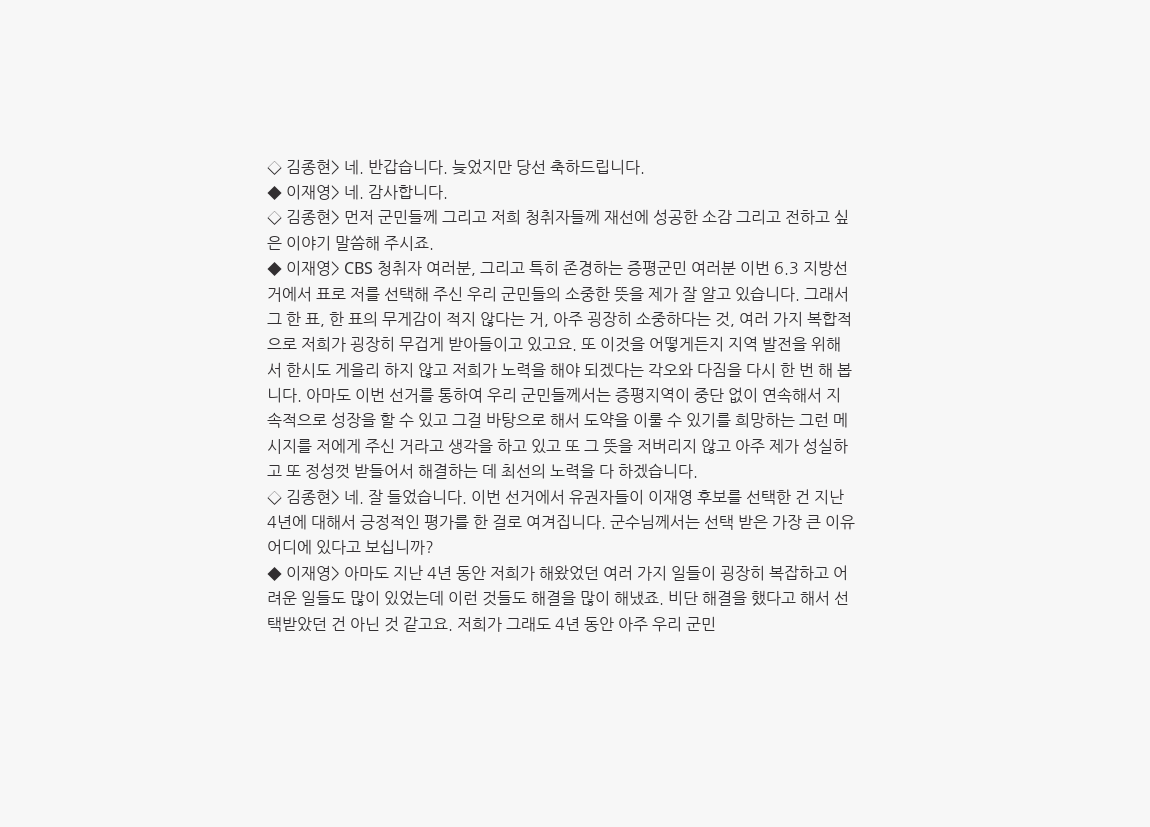◇ 김종현> 네. 반갑습니다. 늦었지만 당선 축하드립니다.
◆ 이재영> 네. 감사합니다.
◇ 김종현> 먼저 군민들께 그리고 저희 청취자들께 재선에 성공한 소감 그리고 전하고 싶은 이야기 말씀해 주시죠.
◆ 이재영> CBS 청취자 여러분, 그리고 특히 존경하는 증평군민 여러분 이번 6.3 지방선거에서 표로 저를 선택해 주신 우리 군민들의 소중한 뜻을 제가 잘 알고 있습니다. 그래서 그 한 표, 한 표의 무게감이 적지 않다는 거, 아주 굉장히 소중하다는 것, 여러 가지 복합적으로 저희가 굉장히 무겁게 받아들이고 있고요. 또 이것을 어떻게든지 지역 발전을 위해서 한시도 게을리 하지 않고 저희가 노력을 해야 되겠다는 각오와 다짐을 다시 한 번 해 봅니다. 아마도 이번 선거를 통하여 우리 군민들께서는 증평지역이 중단 없이 연속해서 지속적으로 성장을 할 수 있고 그걸 바탕으로 해서 도약을 이룰 수 있기를 희망하는 그런 메시지를 저에게 주신 거라고 생각을 하고 있고 또 그 뜻을 저버리지 않고 아주 제가 성실하고 또 정성껏 받들어서 해결하는 데 최선의 노력을 다 하겠습니다.
◇ 김종현> 네. 잘 들었습니다. 이번 선거에서 유권자들이 이재영 후보를 선택한 건 지난 4년에 대해서 긍정적인 평가를 한 걸로 여겨집니다. 군수님께서는 선택 받은 가장 큰 이유 어디에 있다고 보십니까?
◆ 이재영> 아마도 지난 4년 동안 저희가 해왔었던 여러 가지 일들이 굉장히 복잡하고 어려운 일들도 많이 있었는데 이런 것들도 해결을 많이 해냈죠. 비단 해결을 했다고 해서 선택받았던 건 아닌 것 같고요. 저희가 그래도 4년 동안 아주 우리 군민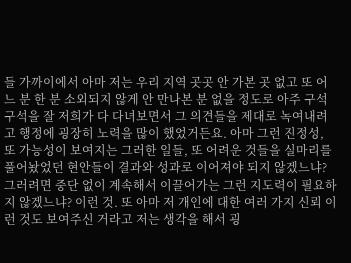들 가까이에서 아마 저는 우리 지역 곳곳 안 가본 곳 없고 또 어느 분 한 분 소외되지 않게 안 만나본 분 없을 정도로 아주 구석구석을 잘 저희가 다 다녀보면서 그 의견들을 제대로 녹여내려고 행정에 굉장히 노력을 많이 했었거든요. 아마 그런 진정성, 또 가능성이 보여지는 그러한 일들, 또 어려운 것들을 실마리를 풀어놨었던 현안들이 결과와 성과로 이어져야 되지 않겠느냐? 그러려면 중단 없이 계속해서 이끌어가는 그런 지도력이 필요하지 않겠느냐? 이런 것. 또 아마 저 개인에 대한 여러 가지 신뢰 이런 것도 보여주신 거라고 저는 생각을 해서 굉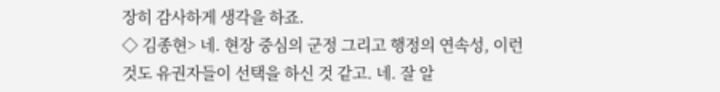장히 감사하게 생각을 하죠.
◇ 김종현> 네. 현장 중심의 군정 그리고 행정의 연속성, 이런 것도 유권자들이 선택을 하신 것 같고. 네. 잘 알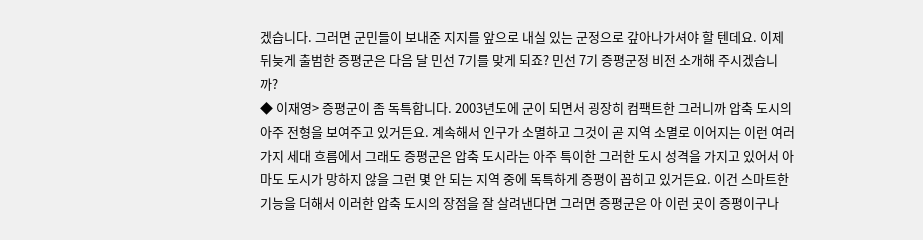겠습니다. 그러면 군민들이 보내준 지지를 앞으로 내실 있는 군정으로 갚아나가셔야 할 텐데요. 이제 뒤늦게 출범한 증평군은 다음 달 민선 7기를 맞게 되죠? 민선 7기 증평군정 비전 소개해 주시겠습니까?
◆ 이재영> 증평군이 좀 독특합니다. 2003년도에 군이 되면서 굉장히 컴팩트한 그러니까 압축 도시의 아주 전형을 보여주고 있거든요. 계속해서 인구가 소멸하고 그것이 곧 지역 소멸로 이어지는 이런 여러가지 세대 흐름에서 그래도 증평군은 압축 도시라는 아주 특이한 그러한 도시 성격을 가지고 있어서 아마도 도시가 망하지 않을 그런 몇 안 되는 지역 중에 독특하게 증평이 꼽히고 있거든요. 이건 스마트한 기능을 더해서 이러한 압축 도시의 장점을 잘 살려낸다면 그러면 증평군은 아 이런 곳이 증평이구나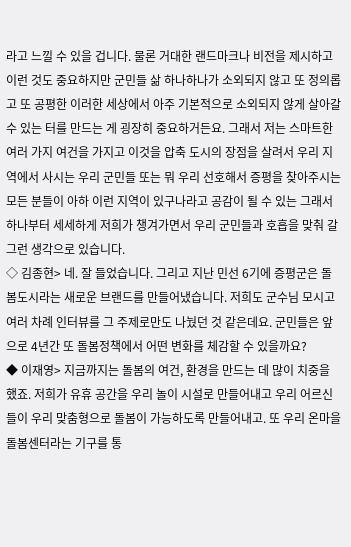라고 느낄 수 있을 겁니다. 물론 거대한 랜드마크나 비전을 제시하고 이런 것도 중요하지만 군민들 삶 하나하나가 소외되지 않고 또 정의롭고 또 공평한 이러한 세상에서 아주 기본적으로 소외되지 않게 살아갈 수 있는 터를 만드는 게 굉장히 중요하거든요. 그래서 저는 스마트한 여러 가지 여건을 가지고 이것을 압축 도시의 장점을 살려서 우리 지역에서 사시는 우리 군민들 또는 뭐 우리 선호해서 증평을 찾아주시는 모든 분들이 아하 이런 지역이 있구나라고 공감이 될 수 있는 그래서 하나부터 세세하게 저희가 챙겨가면서 우리 군민들과 호흡을 맞춰 갈 그런 생각으로 있습니다.
◇ 김종현> 네. 잘 들었습니다. 그리고 지난 민선 6기에 증평군은 돌봄도시라는 새로운 브랜드를 만들어냈습니다. 저희도 군수님 모시고 여러 차례 인터뷰를 그 주제로만도 나눴던 것 같은데요. 군민들은 앞으로 4년간 또 돌봄정책에서 어떤 변화를 체감할 수 있을까요?
◆ 이재영> 지금까지는 돌봄의 여건, 환경을 만드는 데 많이 치중을 했죠. 저희가 유휴 공간을 우리 놀이 시설로 만들어내고 우리 어르신들이 우리 맞춤형으로 돌봄이 가능하도록 만들어내고. 또 우리 온마을 돌봄센터라는 기구를 통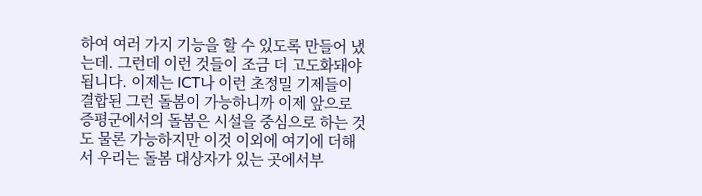하여 여러 가지 기능을 할 수 있도록 만들어 냈는데. 그런데 이런 것들이 조금 더 고도화돼야 됩니다. 이제는 ICT나 이런 초정밀 기제들이 결합된 그런 돌봄이 가능하니까 이제 앞으로 증평군에서의 돌봄은 시설을 중심으로 하는 것도 물론 가능하지만 이것 이외에 여기에 더해서 우리는 돌봄 대상자가 있는 곳에서부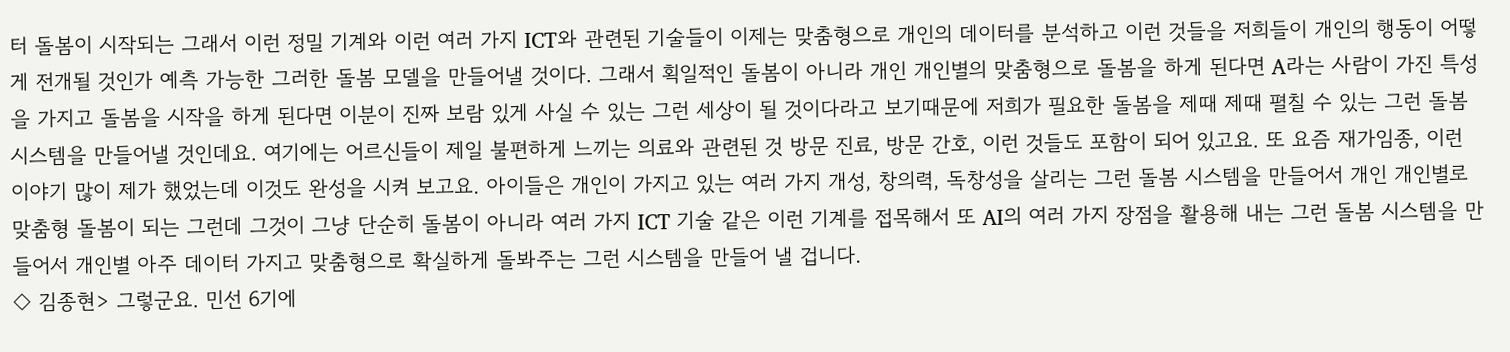터 돌봄이 시작되는 그래서 이런 정밀 기계와 이런 여러 가지 ICT와 관련된 기술들이 이제는 맞춤형으로 개인의 데이터를 분석하고 이런 것들을 저희들이 개인의 행동이 어떻게 전개될 것인가 예측 가능한 그러한 돌봄 모델을 만들어낼 것이다. 그래서 획일적인 돌봄이 아니라 개인 개인별의 맞춤형으로 돌봄을 하게 된다면 A라는 사람이 가진 특성을 가지고 돌봄을 시작을 하게 된다면 이분이 진짜 보람 있게 사실 수 있는 그런 세상이 될 것이다라고 보기때문에 저희가 필요한 돌봄을 제때 제때 펼칠 수 있는 그런 돌봄 시스템을 만들어낼 것인데요. 여기에는 어르신들이 제일 불편하게 느끼는 의료와 관련된 것 방문 진료, 방문 간호, 이런 것들도 포함이 되어 있고요. 또 요즘 재가임종, 이런 이야기 많이 제가 했었는데 이것도 완성을 시켜 보고요. 아이들은 개인이 가지고 있는 여러 가지 개성, 창의력, 독창성을 살리는 그런 돌봄 시스템을 만들어서 개인 개인별로 맞춤형 돌봄이 되는 그런데 그것이 그냥 단순히 돌봄이 아니라 여러 가지 ICT 기술 같은 이런 기계를 접목해서 또 AI의 여러 가지 장점을 활용해 내는 그런 돌봄 시스템을 만들어서 개인별 아주 데이터 가지고 맞춤형으로 확실하게 돌봐주는 그런 시스템을 만들어 낼 겁니다.
◇ 김종현> 그렇군요. 민선 6기에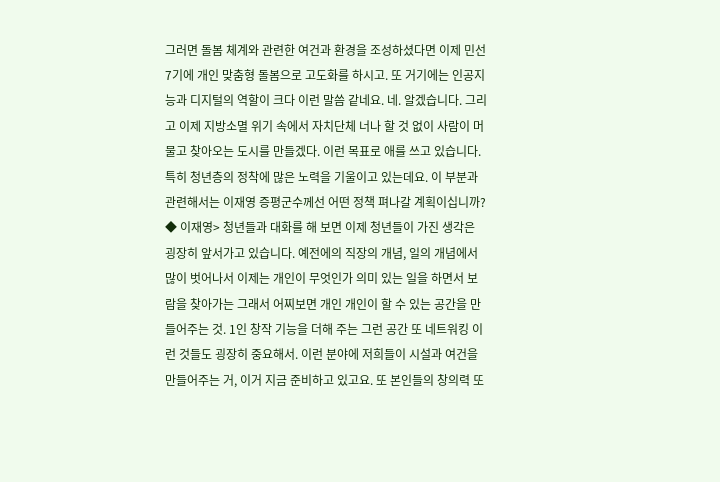그러면 돌봄 체계와 관련한 여건과 환경을 조성하셨다면 이제 민선 7기에 개인 맞춤형 돌봄으로 고도화를 하시고. 또 거기에는 인공지능과 디지털의 역할이 크다 이런 말씀 같네요. 네. 알겠습니다. 그리고 이제 지방소멸 위기 속에서 자치단체 너나 할 것 없이 사람이 머물고 찾아오는 도시를 만들겠다. 이런 목표로 애를 쓰고 있습니다. 특히 청년층의 정착에 많은 노력을 기울이고 있는데요. 이 부분과 관련해서는 이재영 증평군수께선 어떤 정책 펴나갈 계획이십니까?
◆ 이재영> 청년들과 대화를 해 보면 이제 청년들이 가진 생각은 굉장히 앞서가고 있습니다. 예전에의 직장의 개념, 일의 개념에서 많이 벗어나서 이제는 개인이 무엇인가 의미 있는 일을 하면서 보람을 찾아가는 그래서 어찌보면 개인 개인이 할 수 있는 공간을 만들어주는 것. 1인 창작 기능을 더해 주는 그런 공간 또 네트워킹 이런 것들도 굉장히 중요해서. 이런 분야에 저희들이 시설과 여건을 만들어주는 거, 이거 지금 준비하고 있고요. 또 본인들의 창의력 또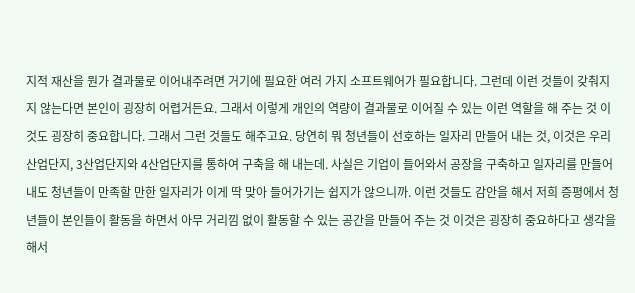지적 재산을 뭔가 결과물로 이어내주려면 거기에 필요한 여러 가지 소프트웨어가 필요합니다. 그런데 이런 것들이 갖춰지지 않는다면 본인이 굉장히 어렵거든요. 그래서 이렇게 개인의 역량이 결과물로 이어질 수 있는 이런 역할을 해 주는 것 이것도 굉장히 중요합니다. 그래서 그런 것들도 해주고요. 당연히 뭐 청년들이 선호하는 일자리 만들어 내는 것, 이것은 우리 산업단지, 3산업단지와 4산업단지를 통하여 구축을 해 내는데. 사실은 기업이 들어와서 공장을 구축하고 일자리를 만들어내도 청년들이 만족할 만한 일자리가 이게 딱 맞아 들어가기는 쉽지가 않으니까. 이런 것들도 감안을 해서 저희 증평에서 청년들이 본인들이 활동을 하면서 아무 거리낌 없이 활동할 수 있는 공간을 만들어 주는 것 이것은 굉장히 중요하다고 생각을 해서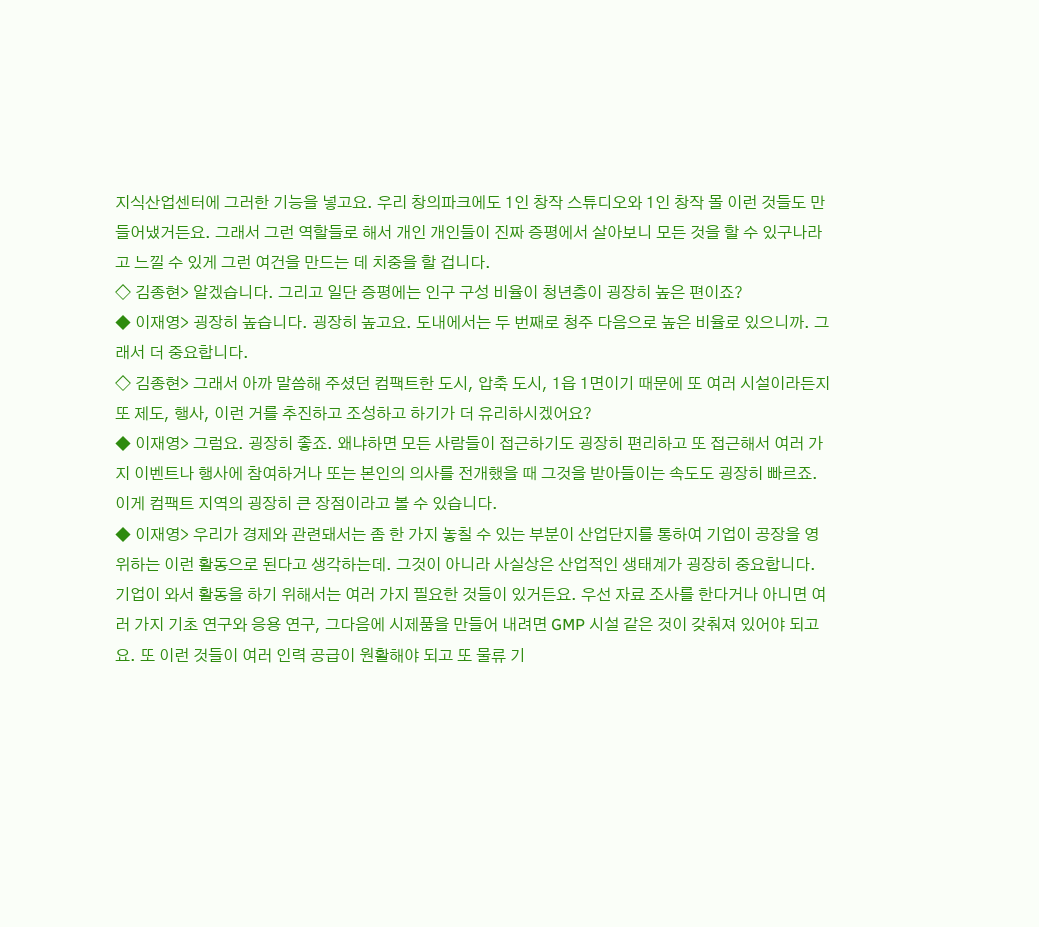지식산업센터에 그러한 기능을 넣고요. 우리 창의파크에도 1인 창작 스튜디오와 1인 창작 몰 이런 것들도 만들어냈거든요. 그래서 그런 역할들로 해서 개인 개인들이 진짜 증평에서 살아보니 모든 것을 할 수 있구나라고 느낄 수 있게 그런 여건을 만드는 데 치중을 할 겁니다.
◇ 김종현> 알겠습니다. 그리고 일단 증평에는 인구 구성 비율이 청년층이 굉장히 높은 편이죠?
◆ 이재영> 굉장히 높습니다. 굉장히 높고요. 도내에서는 두 번째로 청주 다음으로 높은 비율로 있으니까. 그래서 더 중요합니다.
◇ 김종현> 그래서 아까 말씀해 주셨던 컴팩트한 도시, 압축 도시, 1읍 1면이기 때문에 또 여러 시설이라든지 또 제도, 행사, 이런 거를 추진하고 조성하고 하기가 더 유리하시겠어요?
◆ 이재영> 그럼요. 굉장히 좋죠. 왜냐하면 모든 사람들이 접근하기도 굉장히 편리하고 또 접근해서 여러 가지 이벤트나 행사에 참여하거나 또는 본인의 의사를 전개했을 때 그것을 받아들이는 속도도 굉장히 빠르죠. 이게 컴팩트 지역의 굉장히 큰 장점이라고 볼 수 있습니다.
◆ 이재영> 우리가 경제와 관련돼서는 좀 한 가지 놓칠 수 있는 부분이 산업단지를 통하여 기업이 공장을 영위하는 이런 활동으로 된다고 생각하는데. 그것이 아니라 사실상은 산업적인 생태계가 굉장히 중요합니다. 기업이 와서 활동을 하기 위해서는 여러 가지 필요한 것들이 있거든요. 우선 자료 조사를 한다거나 아니면 여러 가지 기초 연구와 응용 연구, 그다음에 시제품을 만들어 내려면 GMP 시설 같은 것이 갖춰져 있어야 되고요. 또 이런 것들이 여러 인력 공급이 원활해야 되고 또 물류 기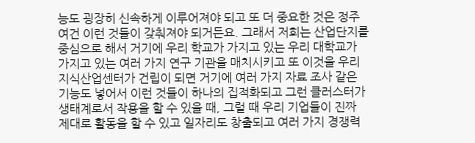능도 굉장히 신속하게 이루어져야 되고 또 더 중요한 것은 정주여건 이런 것들이 갖춰져야 되거든요. 그래서 저희는 산업단지를 중심으로 해서 거기에 우리 학교가 가지고 있는 우리 대학교가 가지고 있는 여러 가지 연구 기관을 매치시키고 또 이것을 우리 지식산업센터가 건립이 되면 거기에 여러 가지 자료 조사 같은 기능도 넣어서 이런 것들이 하나의 집적화되고 그런 클러스터가 생태계로서 작용을 할 수 있을 때, 그럴 때 우리 기업들이 진짜 제대로 활동을 할 수 있고 일자리도 창출되고 여러 가지 경쟁력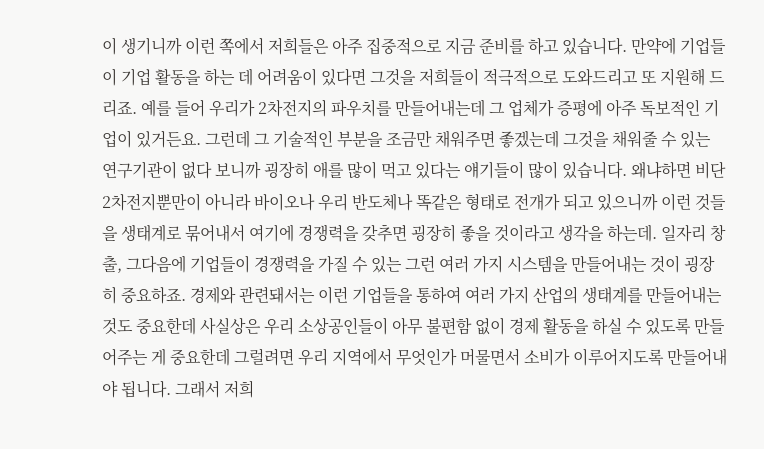이 생기니까 이런 쪽에서 저희들은 아주 집중적으로 지금 준비를 하고 있습니다. 만약에 기업들이 기업 활동을 하는 데 어려움이 있다면 그것을 저희들이 적극적으로 도와드리고 또 지원해 드리죠. 예를 들어 우리가 2차전지의 파우치를 만들어내는데 그 업체가 증평에 아주 독보적인 기업이 있거든요. 그런데 그 기술적인 부분을 조금만 채워주면 좋겠는데 그것을 채워줄 수 있는 연구기관이 없다 보니까 굉장히 애를 많이 먹고 있다는 얘기들이 많이 있습니다. 왜냐하면 비단 2차전지뿐만이 아니라 바이오나 우리 반도체나 똑같은 형태로 전개가 되고 있으니까 이런 것들을 생태계로 묶어내서 여기에 경쟁력을 갖추면 굉장히 좋을 것이라고 생각을 하는데. 일자리 창출, 그다음에 기업들이 경쟁력을 가질 수 있는 그런 여러 가지 시스템을 만들어내는 것이 굉장히 중요하죠. 경제와 관련돼서는 이런 기업들을 통하여 여러 가지 산업의 생태계를 만들어내는 것도 중요한데 사실상은 우리 소상공인들이 아무 불편함 없이 경제 활동을 하실 수 있도록 만들어주는 게 중요한데 그럴려면 우리 지역에서 무엇인가 머물면서 소비가 이루어지도록 만들어내야 됩니다. 그래서 저희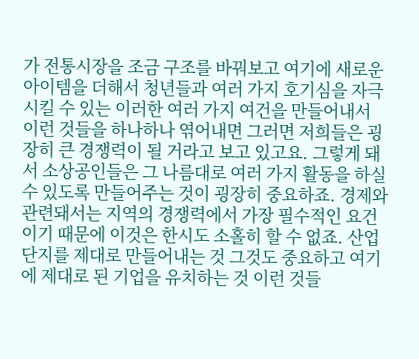가 전통시장을 조금 구조를 바꿔보고 여기에 새로운 아이템을 더해서 청년들과 여러 가지 호기심을 자극시킬 수 있는 이러한 여러 가지 여건을 만들어내서 이런 것들을 하나하나 엮어내면 그러면 저희들은 굉장히 큰 경쟁력이 될 거라고 보고 있고요. 그렇게 돼서 소상공인들은 그 나름대로 여러 가지 활동을 하실 수 있도록 만들어주는 것이 굉장히 중요하죠. 경제와 관련돼서는 지역의 경쟁력에서 가장 필수적인 요건이기 때문에 이것은 한시도 소홀히 할 수 없죠. 산업단지를 제대로 만들어내는 것 그것도 중요하고 여기에 제대로 된 기업을 유치하는 것 이런 것들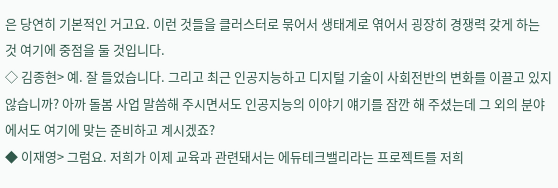은 당연히 기본적인 거고요. 이런 것들을 클러스터로 묶어서 생태계로 엮어서 굉장히 경쟁력 갖게 하는 것 여기에 중점을 둘 것입니다.
◇ 김종현> 예. 잘 들었습니다. 그리고 최근 인공지능하고 디지털 기술이 사회전반의 변화를 이끌고 있지 않습니까? 아까 돌봄 사업 말씀해 주시면서도 인공지능의 이야기 얘기를 잠깐 해 주셨는데 그 외의 분야에서도 여기에 맞는 준비하고 계시겠죠?
◆ 이재영> 그럼요. 저희가 이제 교육과 관련돼서는 에듀테크밸리라는 프로젝트를 저희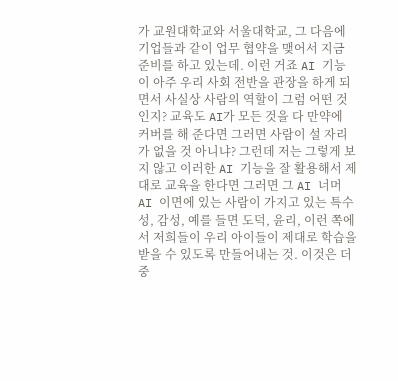가 교원대학교와 서울대학교, 그 다음에 기업들과 같이 업무 협약을 맺어서 지금 준비를 하고 있는데. 이런 거죠 AI 기능이 아주 우리 사회 전반을 관장을 하게 되면서 사실상 사람의 역할이 그럼 어떤 것인지? 교육도 AI가 모든 것을 다 만약에 커버를 해 준다면 그러면 사람이 설 자리가 없을 것 아니냐? 그런데 저는 그렇게 보지 않고 이러한 AI 기능을 잘 활용해서 제대로 교육을 한다면 그러면 그 AI 너머 AI 이면에 있는 사람이 가지고 있는 특수성, 감성, 예를 들면 도덕, 윤리, 이런 쪽에서 저희들이 우리 아이들이 제대로 학습을 받을 수 있도록 만들어내는 것. 이것은 더 중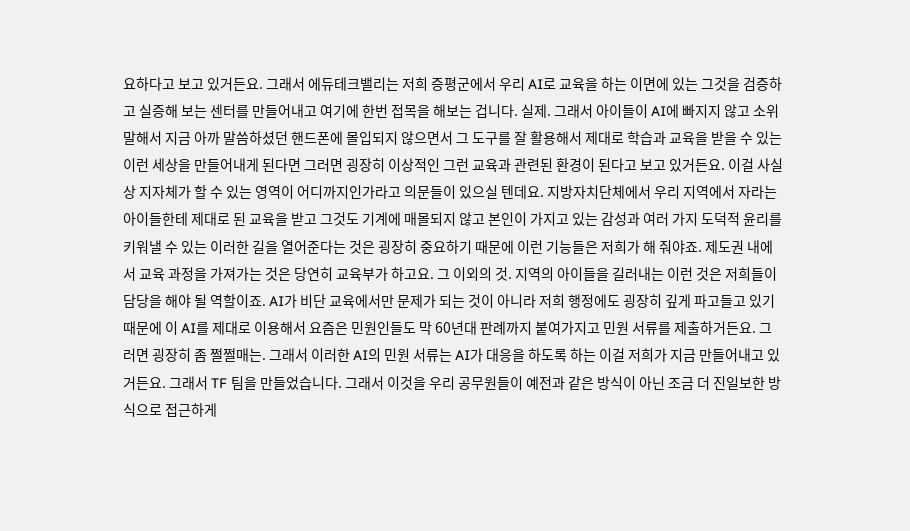요하다고 보고 있거든요. 그래서 에듀테크밸리는 저희 증평군에서 우리 AI로 교육을 하는 이면에 있는 그것을 검증하고 실증해 보는 센터를 만들어내고 여기에 한번 접목을 해보는 겁니다. 실제. 그래서 아이들이 AI에 빠지지 않고 소위 말해서 지금 아까 말씀하셨던 핸드폰에 몰입되지 않으면서 그 도구를 잘 활용해서 제대로 학습과 교육을 받을 수 있는 이런 세상을 만들어내게 된다면 그러면 굉장히 이상적인 그런 교육과 관련된 환경이 된다고 보고 있거든요. 이걸 사실상 지자체가 할 수 있는 영역이 어디까지인가라고 의문들이 있으실 텐데요. 지방자치단체에서 우리 지역에서 자라는 아이들한테 제대로 된 교육을 받고 그것도 기계에 매몰되지 않고 본인이 가지고 있는 감성과 여러 가지 도덕적 윤리를 키워낼 수 있는 이러한 길을 열어준다는 것은 굉장히 중요하기 때문에 이런 기능들은 저희가 해 줘야죠. 제도권 내에서 교육 과정을 가져가는 것은 당연히 교육부가 하고요. 그 이외의 것. 지역의 아이들을 길러내는 이런 것은 저희들이 담당을 해야 될 역할이죠. AI가 비단 교육에서만 문제가 되는 것이 아니라 저희 행정에도 굉장히 깊게 파고들고 있기 때문에 이 AI를 제대로 이용해서 요즘은 민원인들도 막 60년대 판례까지 붙여가지고 민원 서류를 제출하거든요. 그러면 굉장히 좀 쩔쩔매는. 그래서 이러한 AI의 민원 서류는 AI가 대응을 하도록 하는 이걸 저희가 지금 만들어내고 있거든요. 그래서 TF 팀을 만들었습니다. 그래서 이것을 우리 공무원들이 예전과 같은 방식이 아닌 조금 더 진일보한 방식으로 접근하게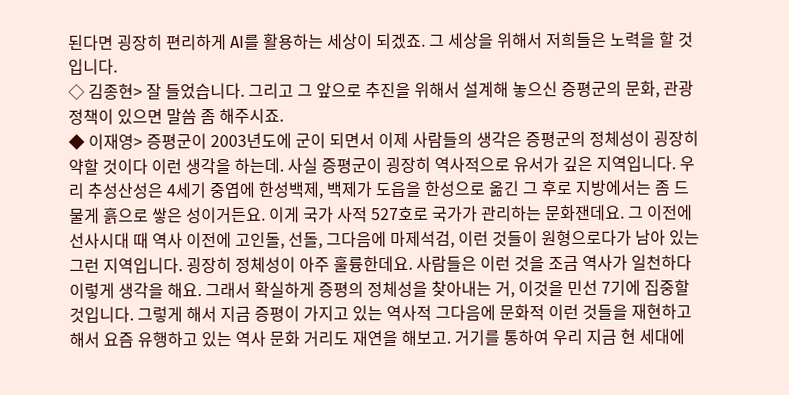된다면 굉장히 편리하게 AI를 활용하는 세상이 되겠죠. 그 세상을 위해서 저희들은 노력을 할 것입니다.
◇ 김종현> 잘 들었습니다. 그리고 그 앞으로 추진을 위해서 설계해 놓으신 증평군의 문화, 관광 정책이 있으면 말씀 좀 해주시죠.
◆ 이재영> 증평군이 2003년도에 군이 되면서 이제 사람들의 생각은 증평군의 정체성이 굉장히 약할 것이다 이런 생각을 하는데. 사실 증평군이 굉장히 역사적으로 유서가 깊은 지역입니다. 우리 추성산성은 4세기 중엽에 한성백제, 백제가 도읍을 한성으로 옮긴 그 후로 지방에서는 좀 드물게 흙으로 쌓은 성이거든요. 이게 국가 사적 527호로 국가가 관리하는 문화잰데요. 그 이전에 선사시대 때 역사 이전에 고인돌, 선돌, 그다음에 마제석검, 이런 것들이 원형으로다가 남아 있는 그런 지역입니다. 굉장히 정체성이 아주 훌륭한데요. 사람들은 이런 것을 조금 역사가 일천하다 이렇게 생각을 해요. 그래서 확실하게 증평의 정체성을 찾아내는 거, 이것을 민선 7기에 집중할 것입니다. 그렇게 해서 지금 증평이 가지고 있는 역사적 그다음에 문화적 이런 것들을 재현하고 해서 요즘 유행하고 있는 역사 문화 거리도 재연을 해보고. 거기를 통하여 우리 지금 현 세대에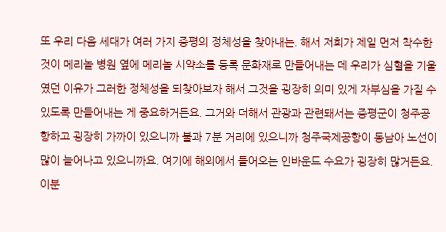또 우리 다음 세대가 여러 가지 증평의 정체성을 찾아내는. 해서 저희가 제일 먼저 착수한 것이 메리놀 병원 옆에 메리놀 시약소를 등록 문화재로 만들어내는 데 우리가 심혈을 기울였던 이유가 그러한 정체성을 되찾아보자 해서 그것을 굉장히 의미 있게 자부심을 가질 수 있도록 만들어내는 게 중요하거든요. 그거와 더해서 관광과 관련돼서는 증평군이 청주공항하고 굉장히 가까이 있으니까 불과 7분 거리에 있으니까 청주국제공항이 동남아 노선이 많이 늘어나고 있으니까요. 여기에 해외에서 들어오는 인바운드 수요가 굉장히 많거든요. 이분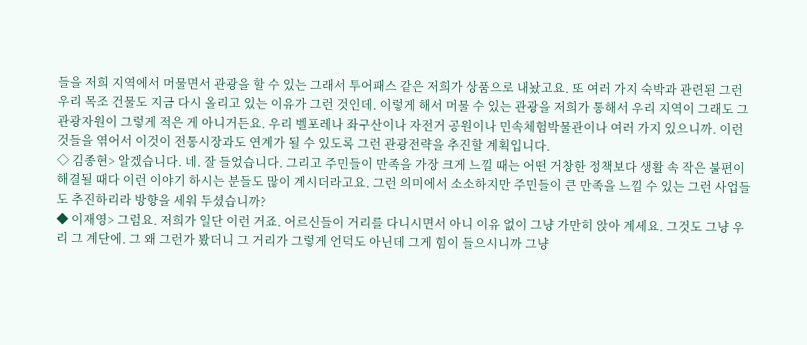들을 저희 지역에서 머물면서 관광을 할 수 있는 그래서 투어패스 같은 저희가 상품으로 내놨고요. 또 여러 가지 숙박과 관련된 그런 우리 목조 건물도 지금 다시 올리고 있는 이유가 그런 것인데. 이렇게 해서 머물 수 있는 관광을 저희가 통해서 우리 지역이 그래도 그 관광자원이 그렇게 적은 게 아니거든요. 우리 벨포레나 좌구산이나 자전거 공원이나 민속체험박물관이나 여러 가지 있으니까. 이런 것들을 엮어서 이것이 전통시장과도 연계가 될 수 있도록 그런 관광전략을 추진할 계획입니다.
◇ 김종현> 알겠습니다. 네. 잘 들었습니다. 그리고 주민들이 만족을 가장 크게 느낄 때는 어떤 거창한 정책보다 생활 속 작은 불편이 해결될 때다 이런 이야기 하시는 분들도 많이 계시더라고요. 그런 의미에서 소소하지만 주민들이 큰 만족을 느낄 수 있는 그런 사업들도 추진하리라 방향을 세워 두셨습니까?
◆ 이재영> 그럼요. 저희가 일단 이런 거죠. 어르신들이 거리를 다니시면서 아니 이유 없이 그냥 가만히 앉아 계세요. 그것도 그냥 우리 그 계단에. 그 왜 그런가 봤더니 그 거리가 그렇게 언덕도 아닌데 그게 힘이 들으시니까 그냥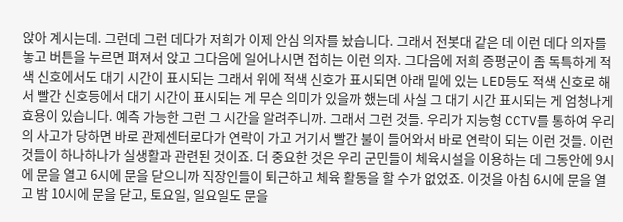앉아 계시는데. 그런데 그런 데다가 저희가 이제 안심 의자를 놨습니다. 그래서 전봇대 같은 데 이런 데다 의자를 놓고 버튼을 누르면 펴져서 앉고 그다음에 일어나시면 접히는 이런 의자. 그다음에 저희 증평군이 좀 독특하게 적색 신호에서도 대기 시간이 표시되는 그래서 위에 적색 신호가 표시되면 아래 밑에 있는 LED등도 적색 신호로 해서 빨간 신호등에서 대기 시간이 표시되는 게 무슨 의미가 있을까 했는데 사실 그 대기 시간 표시되는 게 엄청나게 효용이 있습니다. 예측 가능한 그런 그 시간을 알려주니까. 그래서 그런 것들. 우리가 지능형 CCTV를 통하여 우리의 사고가 당하면 바로 관제센터로다가 연락이 가고 거기서 빨간 불이 들어와서 바로 연락이 되는 이런 것들. 이런 것들이 하나하나가 실생활과 관련된 것이죠. 더 중요한 것은 우리 군민들이 체육시설을 이용하는 데 그동안에 9시에 문을 열고 6시에 문을 닫으니까 직장인들이 퇴근하고 체육 활동을 할 수가 없었죠. 이것을 아침 6시에 문을 열고 밤 10시에 문을 닫고, 토요일, 일요일도 문을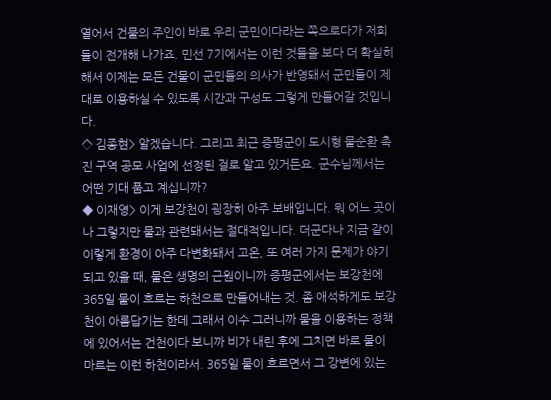열어서 건물의 주인이 바로 우리 군민이다라는 쪽으로다가 저희들이 전개해 나가죠. 민선 7기에서는 이런 것들을 보다 더 확실히 해서 이제는 모든 건물이 군민들의 의사가 반영돼서 군민들이 제대로 이용하실 수 있도록 시간과 구성도 그렇게 만들어갈 것입니다.
◇ 김종현> 알겠습니다. 그리고 최근 증평군이 도시형 물순환 촉진 구역 공모 사업에 선정된 걸로 알고 있거든요. 군수님께서는 어떤 기대 품고 계십니까?
◆ 이재영> 이게 보강천이 굉장히 아주 보배입니다. 뭐 어느 곳이나 그렇지만 물과 관련돼서는 절대적입니다. 더군다나 지금 같이 이렇게 환경이 아주 다변화돼서 고온, 또 여러 가지 문제가 야기되고 있을 때, 물은 생명의 근원이니까 증평군에서는 보강천에 365일 물이 흐르는 하천으로 만들어내는 것. 좀 애석하게도 보강천이 아름답기는 한데 그래서 이수 그러니까 물을 이용하는 정책에 있어서는 건천이다 보니까 비가 내린 후에 그치면 바로 물이 마르는 이런 하천이라서. 365일 물이 흐르면서 그 강변에 있는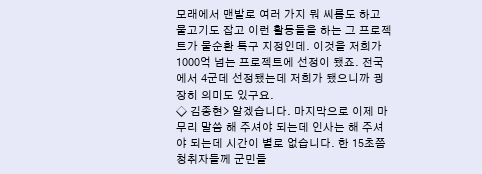모래에서 맨발로 여러 가지 뭐 씨름도 하고 물고기도 잡고 이런 활동들을 하는 그 프로젝트가 물순환 특구 지정인데. 이것을 저희가 1000억 넘는 프로젝트에 선정이 됐죠. 전국에서 4군데 선정됐는데 저희가 됐으니까 굉장히 의미도 있구요.
◇ 김종현> 알겠습니다. 마지막으로 이제 마무리 말씀 해 주셔야 되는데 인사는 해 주셔야 되는데 시간이 별로 없습니다. 한 15초쯤 청취자들께 군민들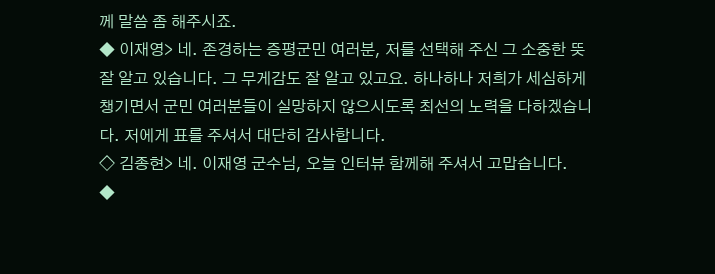께 말씀 좀 해주시죠.
◆ 이재영> 네. 존경하는 증평군민 여러분, 저를 선택해 주신 그 소중한 뜻 잘 알고 있습니다. 그 무게감도 잘 알고 있고요. 하나하나 저희가 세심하게 챙기면서 군민 여러분들이 실망하지 않으시도록 최선의 노력을 다하겠습니다. 저에게 표를 주셔서 대단히 감사합니다.
◇ 김종현> 네. 이재영 군수님, 오늘 인터뷰 함께해 주셔서 고맙습니다.
◆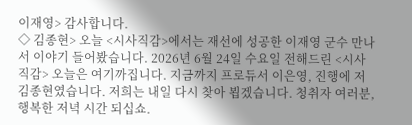이재영> 감사합니다.
◇ 김종현> 오늘 <시사직감>에서는 재선에 성공한 이재영 군수 만나서 이야기 들어봤습니다. 2026년 6월 24일 수요일 전해드린 <시사직감> 오늘은 여기까집니다. 지금까지 프로듀서 이은영, 진행에 저 김종현였습니다. 저희는 내일 다시 찾아 뵙겠습니다. 청취자 여러분, 행복한 저녁 시간 되십쇼.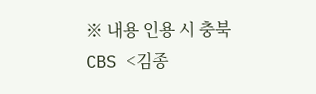※ 내용 인용 시 충북CBS <김종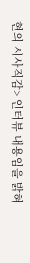현의 시사직감> 인터뷰 내용임을 밝혀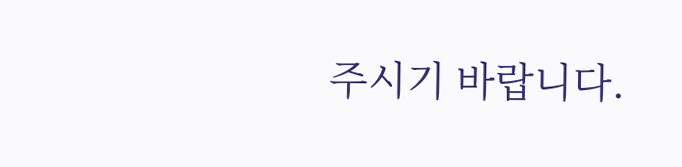주시기 바랍니다.